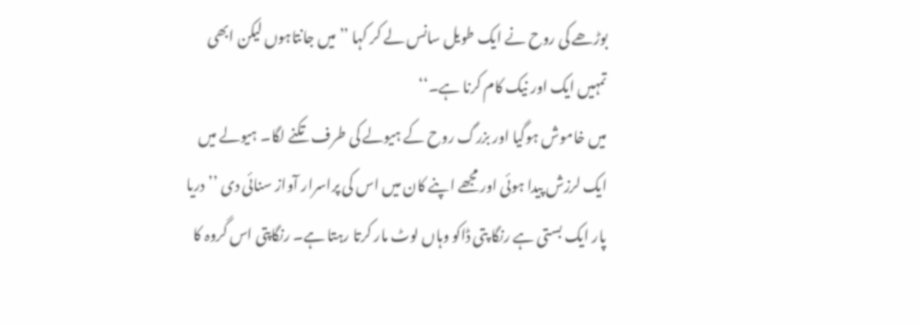بوڑھے کی روح نے ایک طویل سانس لے کر کہا ’’میں جانتاہوں لیکن ابھی تمہیں ایک اور نیک کام کرنا ہے۔‘‘
میں خاموش ہوگیا اور بزرگ روح کے ہیولے کی طرف تکنے لگا۔ ہیولے میں ایک لرزش پیدا ہوئی اور مجھے اپنے کان میں اس کی پراسرار آواز سنائی دی ’’دریا پار ایک بستی ہے رنگا پتی ڈاکو وہاں لوٹ مار کرتا رہتا ہے۔ رنگاپتی اس گروہ کا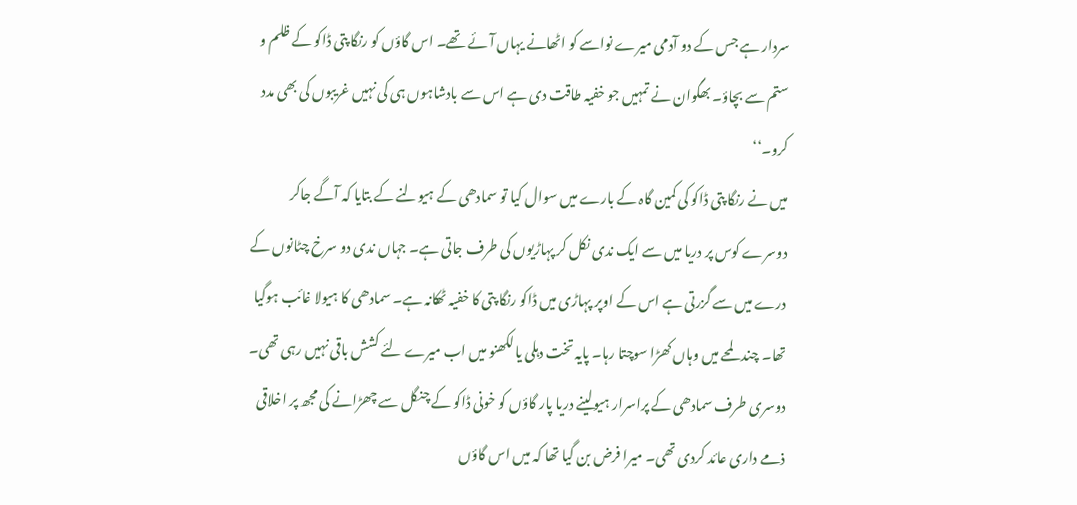سردار ہے جس کے دو آدمی میرے نواسے کو اٹھانے یہاں آئے تھے۔ اس گاؤں کو رنگا پتی ڈاکو کے ظلم و ستم سے بچاؤ۔ بھگوان نے تمہیں جو خفیہ طاقت دی ہے اس سے بادشاہوں ہی کی نہیں غریبوں کی بھی مدد کرو۔‘‘
میں نے رنگا پتی ڈاکو کی کمین گاہ کے بارے میں سوال کیا تو سمادھی کے ہیولنے کے بتایا کہ آگے جاکر دوسرے کوس پر دریا میں سے ایک ندی نکل کر پہاڑیوں کی طرف جاتی ہے۔ جہاں ندی دو سرخ چٹانوں کے درے میں سے گزرتی ہے اس کے اوپر پہاڑی میں ڈاکو رنگا پتی کا خفیہ ٹھکانہ ہے۔ سمادھی کا ہیولا غائب ہوگیا تھا۔ چند لمحے میں وہاں کھڑا سوچتا رہا۔ پایہ تخت دہلی یا لکھنو میں اب میرے لئے کشش باقی نہیں رہی تھی۔ دوسری طرف سمادھی کے پراسرار ہیولینے دریا پار گاؤں کو خونی ڈاکو کے چنگل سے چھڑانے کی مجھ پر اخلاقی ذمے داری عائد کردی تھی۔ میرا فرض بن گیا تھا کہ میں اس گاؤں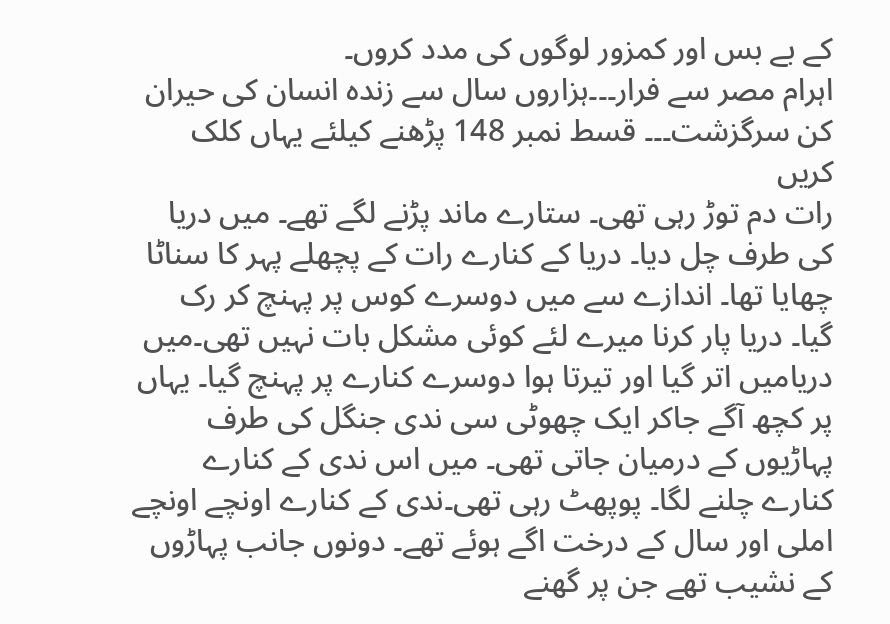کے بے بس اور کمزور لوگوں کی مدد کروں۔
اہرام مصر سے فرار۔۔۔ہزاروں سال سے زندہ انسان کی حیران کن سرگزشت۔۔۔ قسط نمبر 148 پڑھنے کیلئے یہاں کلک کریں
رات دم توڑ رہی تھی۔ ستارے ماند پڑنے لگے تھے۔ میں دریا کی طرف چل دیا۔ دریا کے کنارے رات کے پچھلے پہر کا سناٹا چھایا تھا۔ اندازے سے میں دوسرے کوس پر پہنچ کر رک گیا۔ دریا پار کرنا میرے لئے کوئی مشکل بات نہیں تھی۔میں دریامیں اتر گیا اور تیرتا ہوا دوسرے کنارے پر پہنچ گیا۔ یہاں پر کچھ آگے جاکر ایک چھوٹی سی ندی جنگل کی طرف پہاڑیوں کے درمیان جاتی تھی۔ میں اس ندی کے کنارے کنارے چلنے لگا۔ پوپھٹ رہی تھی۔ندی کے کنارے اونچے اونچے املی اور سال کے درخت اگے ہوئے تھے۔ دونوں جانب پہاڑوں کے نشیب تھے جن پر گھنے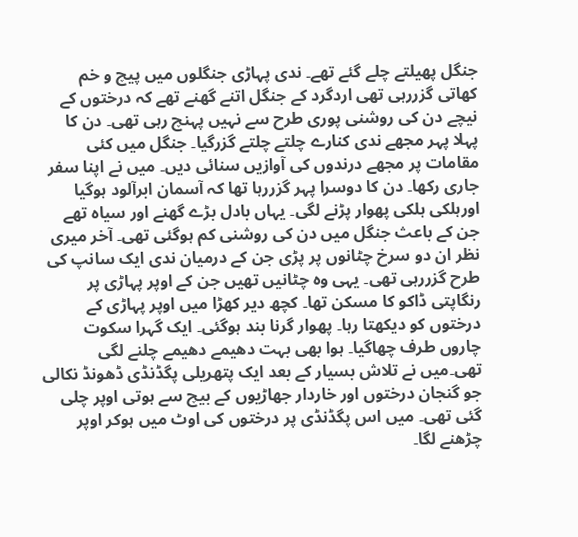جنگل پھیلتے چلے گئے تھے۔ ندی پہاڑی جنگلوں میں پیچ و خم کھاتی گزررہی تھی اردگرد کے جنگل اتنے گھنے تھے کہ درختوں کے نیچے دن کی روشنی پوری طرح سے نہیں پہنچ رہی تھی۔ دن کا پہلا پہر مجھے ندی کنارے چلتے چلتے گزرگیا۔ جنگل میں کئی مقامات پر مجھے درندوں کی آوازیں سنائی دیں۔ میں نے اپنا سفر جاری رکھا۔ دن کا دوسرا پہر گزررہا تھا کہ آسمان ابرآلود ہوگیا اورہلکی ہلکی پھوار پڑنے لگی۔ یہاں بادل بڑے گھنے اور سیاہ تھے جن کے باعث جنگل میں دن کی روشنی کم ہوگئی تھی۔ آخر میری نظر ان دو سرخ چٹانوں پر پڑی جن کے درمیان ندی ایک سانپ کی طرح گزررہی تھی۔ یہی وہ چٹانیں تھیں جن کے اوپر پہاڑی پر رنگاپتی ڈاکو کا مسکن تھا۔ کچھ دیر کھڑا میں اوپر پہاڑی کے درختوں کو دیکھتا رہا۔ پھوار گرنا بند ہوگئی۔ ایک گہرا سکوت چاروں طرف چھاگیا۔ ہوا بھی بہت دھیمے دھیمے چلنے لگی تھی۔میں نے تلاش بسیار کے بعد ایک پتھریلی پگڈنڈی ڈھونڈ نکالی جو گنجان درختوں اور خاردار جھاڑیوں کے بیچ سے ہوتی اوپر چلی گئی تھی۔ میں اس پگڈنڈی پر درختوں کی اوٹ میں ہوکر اوپر چڑھنے لگا۔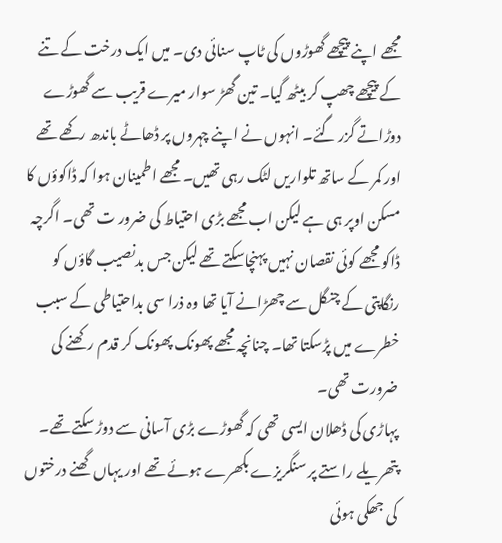مجھے اپنے پیچھے گھوڑوں کی ٹاپ سنائی دی۔ میں ایک درخت کے تنے کے پیچھے چھپ کر بیٹھ گیا۔ تین گھڑ سوار میرے قریب سے گھوڑے دوڑاتے گزر گئے۔ انہوں نے اپنے چہروں پر ڈھاٹے باندھ رکھے تھے اور کمر کے ساتھ تلواریں لٹک رہی تھیں۔ مجھے اطمینان ہوا کہ ڈاکوؤں کا مسکن اوپر ہی ہے لیکن اب مجھے بڑی احتیاط کی ضرور ت تھی۔ اگرچہ ڈاکو مجھے کوئی نقصان نہیں پہنچاسکتے تھے لیکن جس بدنصیب گاؤں کو رنگاپتی کے چنگل سے چھڑانے آیا تھا وہ ذرا سی بداحتیاطی کے سبب خطرے میں پڑسکتا تھا۔ چنانچہ مجھے پھونک پھونک کر قدم رکھنے کی ضرورت تھی۔
پہاڑی کی ڈھلان ایسی تھی کہ گھوڑے بڑی آسانی سے دوڑ سکتے تھے۔ پتھریلے راستے پر سنگریزے بکھرے ہوئے تھے اور یہاں گھنے درختوں کی جھکی ہوئی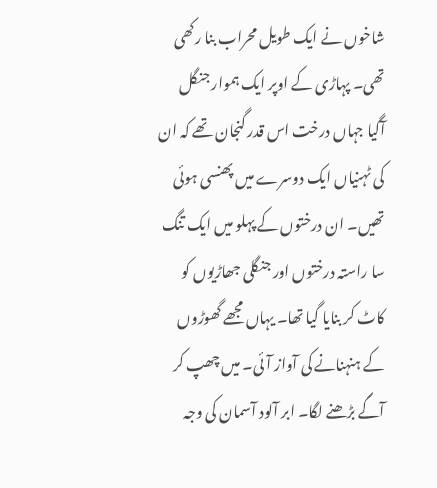شاخوں نے ایک طویل محراب بنا رکھی تھی۔ پہاڑی کے اوپر ایک ہموار جنگل آگیا جہاں درخت اس قدر گنجان تھے کہ ان کی ٹہنیاں ایک دوسرے میں پھنسی ہوئی تھیں۔ ان درختوں کے پہلو میں ایک تنگ سا راستہ درختوں اور جنگلی جھاڑیوں کو کاٹ کر بنایا گیا تھا۔ یہاں مجھے گھوڑوں کے ہنہنانے کی آواز آئی۔ میں چھپ کر آگے بڑھنے لگا۔ ابر آلود آسمان کی وجہ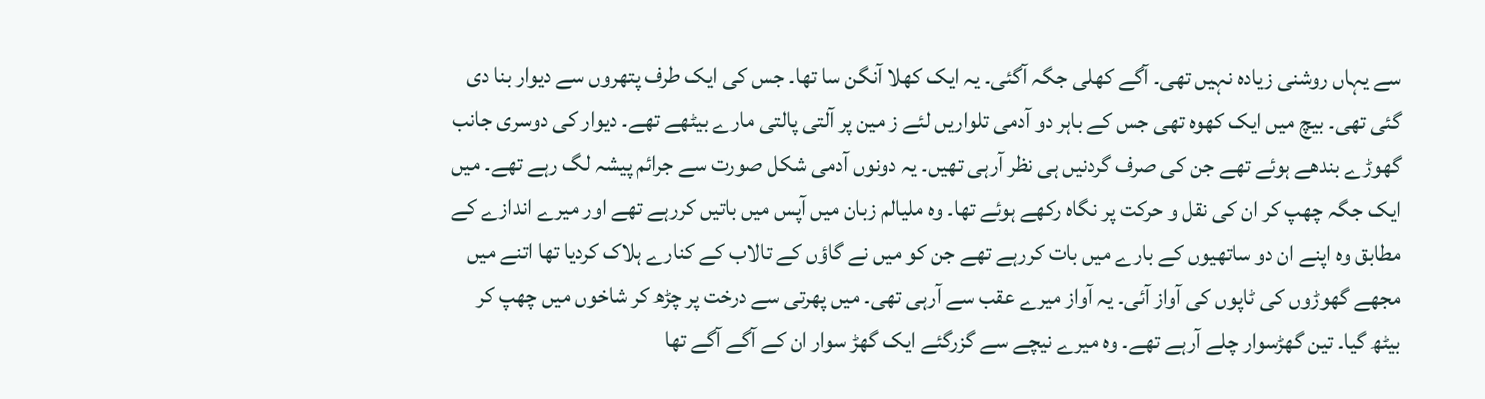سے یہاں روشنی زیادہ نہیں تھی۔ آگے کھلی جگہ آگئی۔ یہ ایک کھلا آنگن سا تھا۔ جس کی ایک طرف پتھروں سے دیوار بنا دی گئی تھی۔ بیچ میں ایک کھوہ تھی جس کے باہر دو آدمی تلواریں لئے ز مین پر آلتی پالتی مارے بیٹھے تھے۔ دیوار کی دوسری جانب گھوڑے بندھے ہوئے تھے جن کی صرف گردنیں ہی نظر آرہی تھیں۔ یہ دونوں آدمی شکل صورت سے جرائم پیشہ لگ رہے تھے۔ میں ایک جگہ چھپ کر ان کی نقل و حرکت پر نگاہ رکھے ہوئے تھا۔ وہ ملیالم زبان میں آپس میں باتیں کررہے تھے اور میرے اندازے کے مطابق وہ اپنے ان دو ساتھیوں کے بارے میں بات کررہے تھے جن کو میں نے گاؤں کے تالاب کے کنارے ہلاک کردیا تھا اتنے میں مجھے گھوڑوں کی ٹاپوں کی آواز آئی۔ یہ آواز میرے عقب سے آرہی تھی۔ میں پھرتی سے درخت پر چڑھ کر شاخوں میں چھپ کر بیٹھ گیا۔ تین گھڑسوار چلے آرہے تھے۔ وہ میرے نیچے سے گزرگئے ایک گھڑ سوار ان کے آگے آگے تھا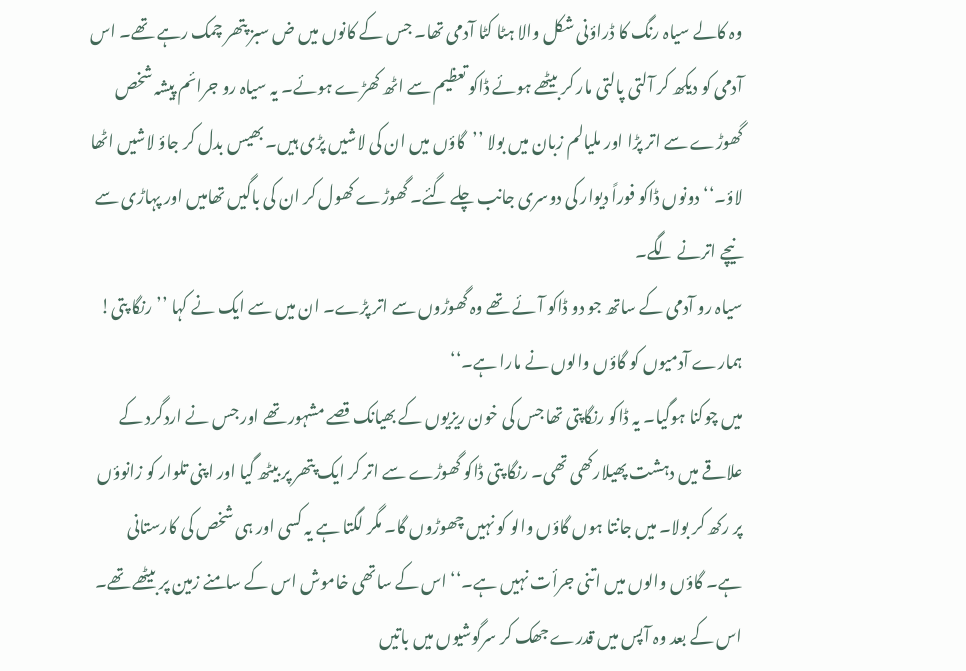وہ کالے سیاہ رنگ کا ڈراؤنی شکل والا ہٹا کٹا آدمی تھا۔ جس کے کانوں میں ض سبز پتھر چمک رہے تھے۔ اس آدمی کو دیکھ کر آلتی پالتی مار کر بیٹھے ہوئے ڈاکو تعظیم سے اٹھ کھڑے ہوئے۔ یہ سیاہ رو جرائم پیشہ شخص گھوڑے سے اتر پڑا اور ملیالم زبان میں بولا ’’گاؤں میں ان کی لاشیں پڑی ہیں۔ بھیس بدل کر جاؤ لاشیں اٹھا لاؤ۔‘‘ دونوں ڈاکو فوراً دیوار کی دوسری جانب چلے گئے۔ گھوڑے کھول کر ان کی باگیں تھامیں اور پہاڑی سے نیچے اترنے لگے۔
سیاہ رو آدمی کے ساتھ جو دو ڈاکو آئے تھے وہ گھوڑوں سے اتر پڑے۔ ان میں سے ایک نے کہا ’’رنگا پتی! ہمارے آدمیوں کو گاؤں والوں نے مارا ہے۔‘‘
میں چوکنا ہوگیا۔ یہ ڈاکو رنگاپتی تھا جس کی خون ریزیوں کے بھیانک قصے مشہور تھے اور جس نے اردگرد کے علاقے میں دہشت پھیلارکھی تھی۔ رنگا پتی ڈاکو گھوڑے سے اتر کر ایک پتھر پر بیٹھ گیا اور اپنی تلوار کو زانوؤں پر رکھ کر بولا۔ میں جانتا ہوں گاؤں والو کو نہیں چھوڑوں گا۔ مگر لگتا ہے یہ کسی اور ہی شخص کی کارستانی ہے۔ گاؤں والوں میں اتنی جرأت نہیں ہے۔‘‘ اس کے ساتھی خاموش اس کے سامنے زمین پر بیٹھے تھے۔ اس کے بعد وہ آپس میں قدرے جھک کر سرگوشیوں میں باتیں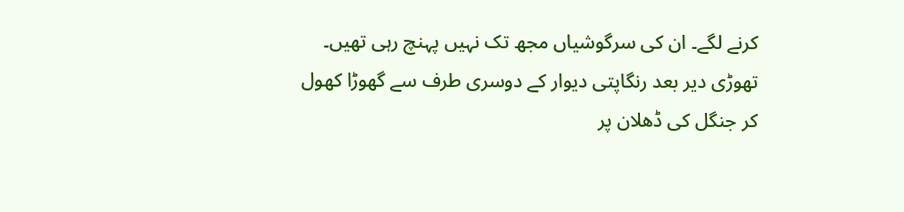کرنے لگے۔ ان کی سرگوشیاں مجھ تک نہیں پہنچ رہی تھیں۔ تھوڑی دیر بعد رنگاپتی دیوار کے دوسری طرف سے گھوڑا کھول کر جنگل کی ڈھلان پر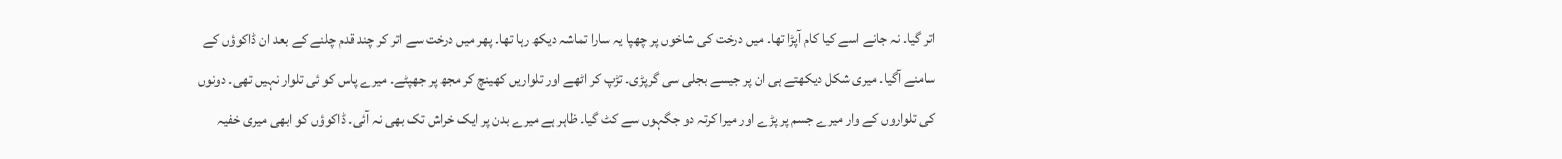اتر گیا۔ نہ جانے اسے کیا کام آپڑا تھا۔ میں درخت کی شاخوں پر چھپا یہ سارا تماشہ دیکھ رہا تھا۔ پھر میں درخت سے اتر کر چند قدم چلنے کے بعد ان ڈاکوؤں کے سامنے آگیا۔ میری شکل دیکھتے ہی ان پر جیسے بجلی سی گرپڑی۔ تڑپ کر اٹھے اور تلواریں کھینچ کر مجھ پر جھپٹے۔ میرے پاس کو ئی تلوار نہیں تھی۔ دونوں کی تلواروں کے وار میرے جسم پر پڑے اور میرا کرتہ دو جگہوں سے کٹ گیا۔ ظاہر ہے میرے بدن پر ایک خراش تک بھی نہ آئی۔ ڈاکوؤں کو ابھی میری خفیہ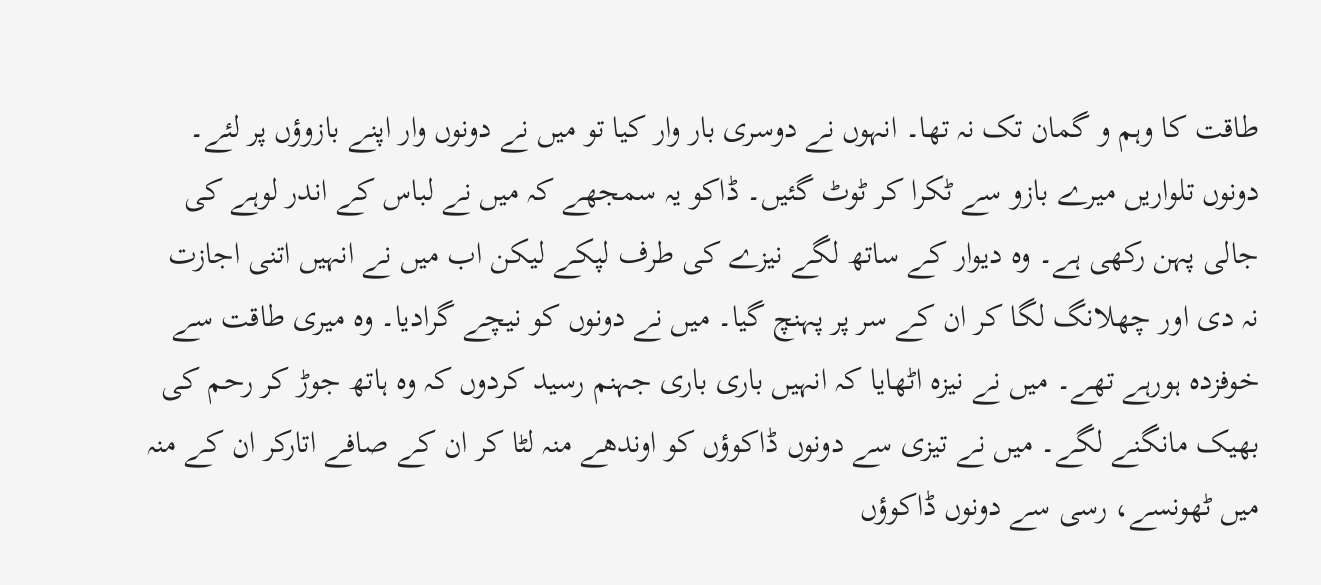طاقت کا وہم و گمان تک نہ تھا۔ انہوں نے دوسری بار وار کیا تو میں نے دونوں وار اپنے بازوؤں پر لئے۔ دونوں تلواریں میرے بازو سے ٹکرا کر ٹوٹ گئیں۔ ڈاکو یہ سمجھے کہ میں نے لباس کے اندر لوہے کی جالی پہن رکھی ہے۔ وہ دیوار کے ساتھ لگے نیزے کی طرف لپکے لیکن اب میں نے انہیں اتنی اجازت نہ دی اور چھلانگ لگا کر ان کے سر پر پہنچ گیا۔ میں نے دونوں کو نیچے گرادیا۔ وہ میری طاقت سے خوفزدہ ہورہے تھے۔ میں نے نیزہ اٹھایا کہ انہیں باری باری جہنم رسید کردوں کہ وہ ہاتھ جوڑ کر رحم کی بھیک مانگنے لگے۔ میں نے تیزی سے دونوں ڈاکوؤں کو اوندھے منہ لٹا کر ان کے صافے اتارکر ان کے منہ میں ٹھونسے، رسی سے دونوں ڈاکوؤں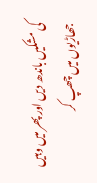کی مشکیں باندھ دیں اور پھر میں وہیں جھاڑیوں میں چھپ کر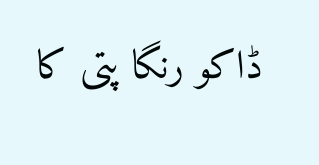ڈاکو رنگا پتی کا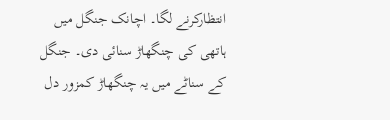انتظارکرنے لگا۔ اچانک جنگل میں ہاتھی کی چنگھاڑ سنائی دی۔ جنگل کے سناٹے میں یہ چنگھاڑ کمزور دل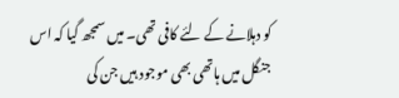کو دہلانے کے لئے کافی تھی۔ میں سمجھ گیا کہ اس جنگل میں ہاتھی بھی موجود ہیں جن کی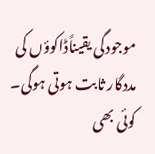موجودگی یقیناًڈاکوؤں کی مددگار ثابت ہوتی ہوگی۔ کوئی بھی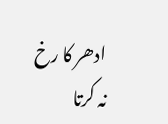ادھر کا رخ نہ کرتا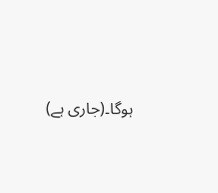ہوگا۔(جاری ہے)